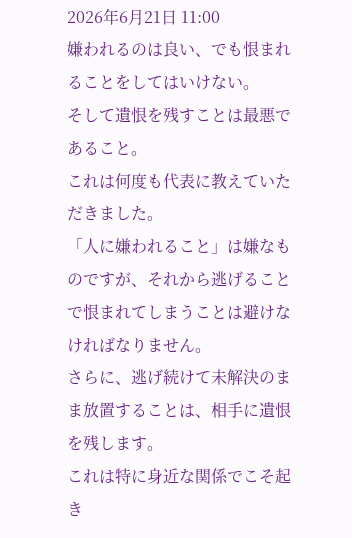2026年6月21日 11:00
嫌われるのは良い、でも恨まれることをしてはいけない。
そして遺恨を残すことは最悪であること。
これは何度も代表に教えていただきました。
「人に嫌われること」は嫌なものですが、それから逃げることで恨まれてしまうことは避けなければなりません。
さらに、逃げ続けて未解決のまま放置することは、相手に遺恨を残します。
これは特に身近な関係でこそ起き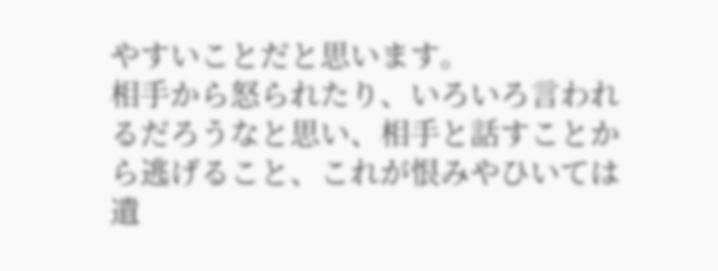やすいことだと思います。
相手から怒られたり、いろいろ言われるだろうなと思い、相手と話すことから逃げること、これが恨みやひいては遺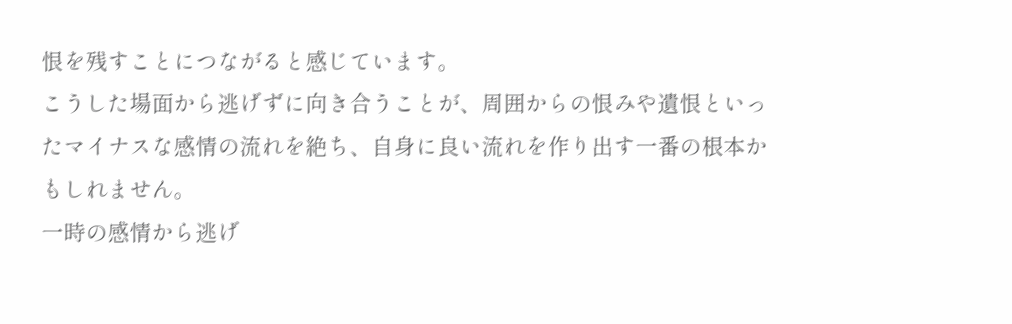恨を残すことにつながると感じています。
こうした場面から逃げずに向き合うことが、周囲からの恨みや遺恨といったマイナスな感情の流れを絶ち、自身に良い流れを作り出す一番の根本かもしれません。
一時の感情から逃げ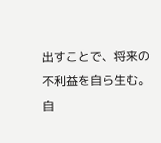出すことで、将来の不利益を自ら生む。
自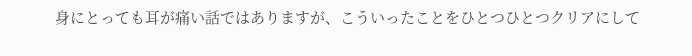身にとっても耳が痛い話ではありますが、こういったことをひとつひとつクリアにして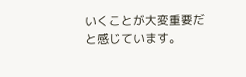いくことが大変重要だと感じています。